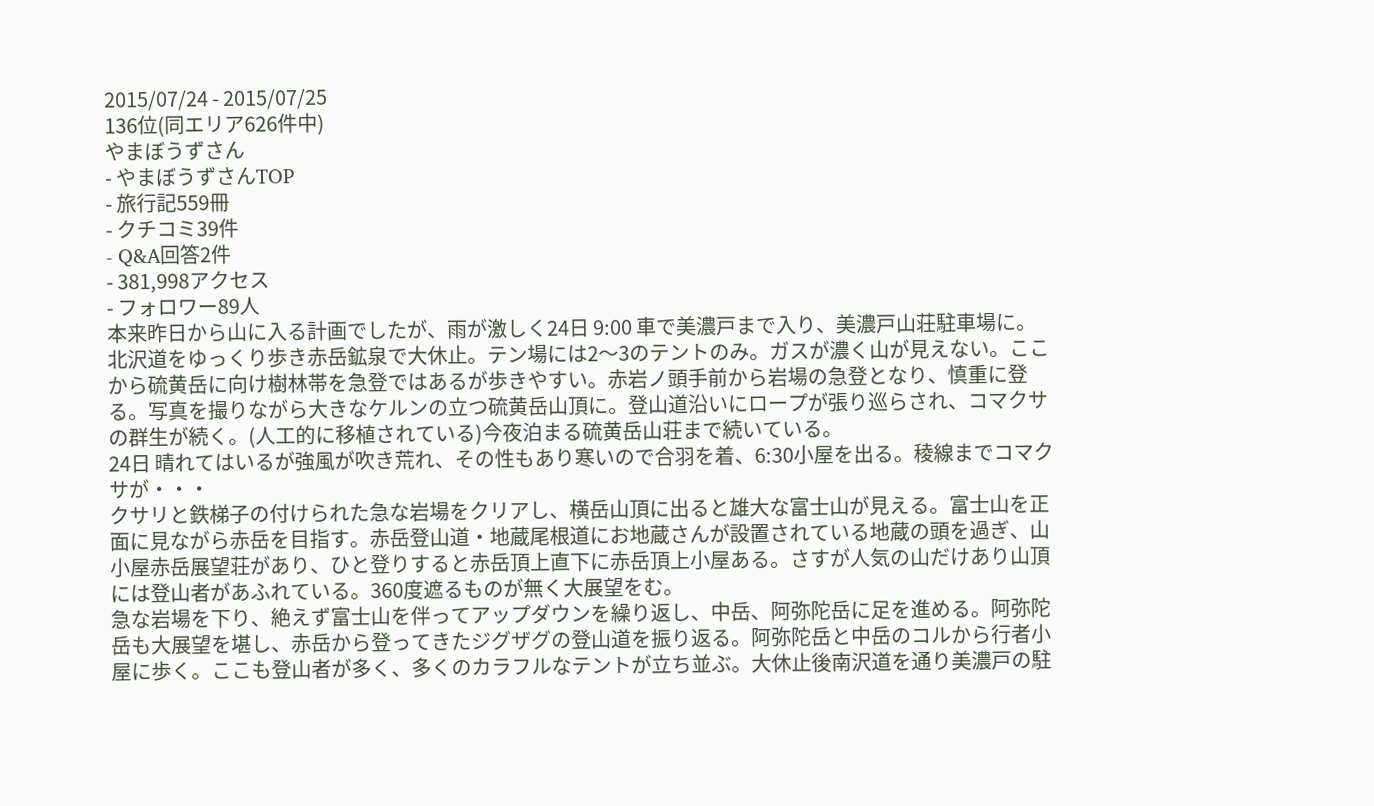2015/07/24 - 2015/07/25
136位(同エリア626件中)
やまぼうずさん
- やまぼうずさんTOP
- 旅行記559冊
- クチコミ39件
- Q&A回答2件
- 381,998アクセス
- フォロワー89人
本来昨日から山に入る計画でしたが、雨が激しく24日 9:00 車で美濃戸まで入り、美濃戸山荘駐車場に。
北沢道をゆっくり歩き赤岳鉱泉で大休止。テン場には2〜3のテントのみ。ガスが濃く山が見えない。ここから硫黄岳に向け樹林帯を急登ではあるが歩きやすい。赤岩ノ頭手前から岩場の急登となり、慎重に登る。写真を撮りながら大きなケルンの立つ硫黄岳山頂に。登山道沿いにロープが張り巡らされ、コマクサの群生が続く。(人工的に移植されている)今夜泊まる硫黄岳山荘まで続いている。
24日 晴れてはいるが強風が吹き荒れ、その性もあり寒いので合羽を着、6:30小屋を出る。稜線までコマクサが・・・
クサリと鉄梯子の付けられた急な岩場をクリアし、横岳山頂に出ると雄大な富士山が見える。富士山を正面に見ながら赤岳を目指す。赤岳登山道・地蔵尾根道にお地蔵さんが設置されている地蔵の頭を過ぎ、山小屋赤岳展望荘があり、ひと登りすると赤岳頂上直下に赤岳頂上小屋ある。さすが人気の山だけあり山頂には登山者があふれている。360度遮るものが無く大展望をむ。
急な岩場を下り、絶えず富士山を伴ってアップダウンを繰り返し、中岳、阿弥陀岳に足を進める。阿弥陀岳も大展望を堪し、赤岳から登ってきたジグザグの登山道を振り返る。阿弥陀岳と中岳のコルから行者小屋に歩く。ここも登山者が多く、多くのカラフルなテントが立ち並ぶ。大休止後南沢道を通り美濃戸の駐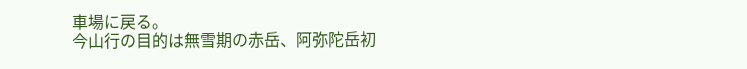車場に戻る。
今山行の目的は無雪期の赤岳、阿弥陀岳初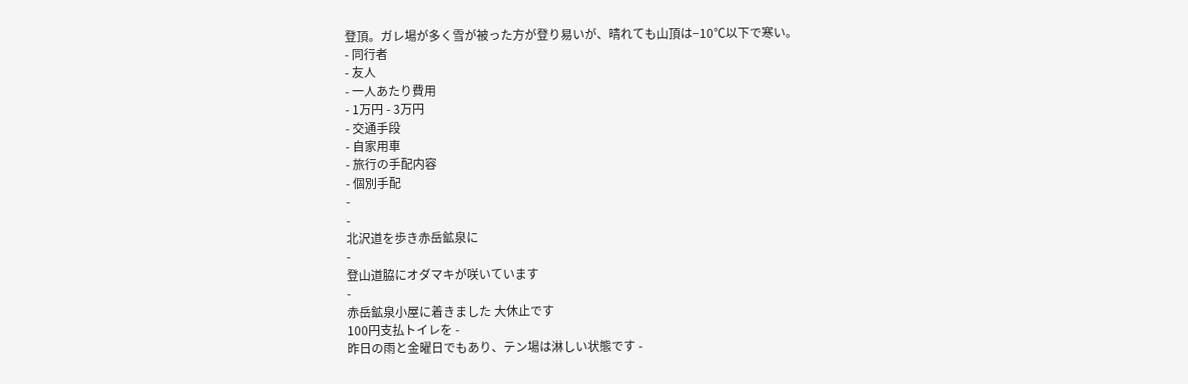登頂。ガレ場が多く雪が被った方が登り易いが、晴れても山頂は−10℃以下で寒い。
- 同行者
- 友人
- 一人あたり費用
- 1万円 - 3万円
- 交通手段
- 自家用車
- 旅行の手配内容
- 個別手配
-
-
北沢道を歩き赤岳鉱泉に
-
登山道脇にオダマキが咲いています
-
赤岳鉱泉小屋に着きました 大休止です
100円支払トイレを -
昨日の雨と金曜日でもあり、テン場は淋しい状態です -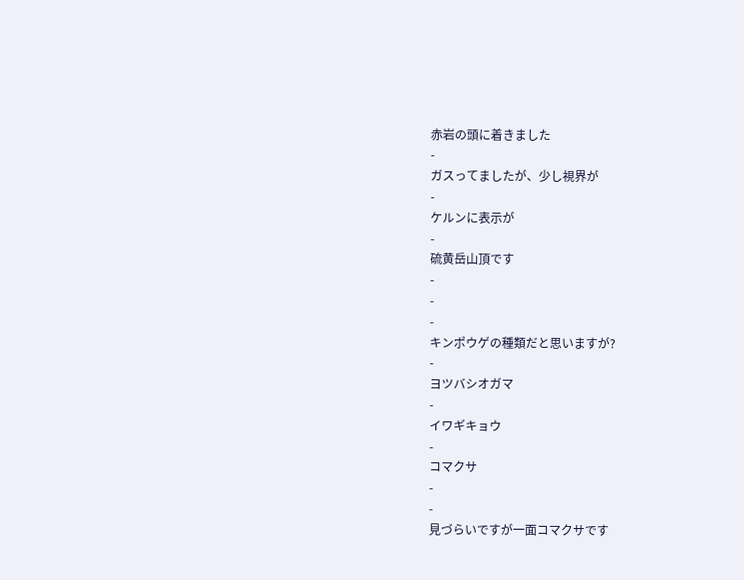赤岩の頭に着きました
-
ガスってましたが、少し視界が
-
ケルンに表示が
-
硫黄岳山頂です
-
-
-
キンポウゲの種類だと思いますが?
-
ヨツバシオガマ
-
イワギキョウ
-
コマクサ
-
-
見づらいですが一面コマクサです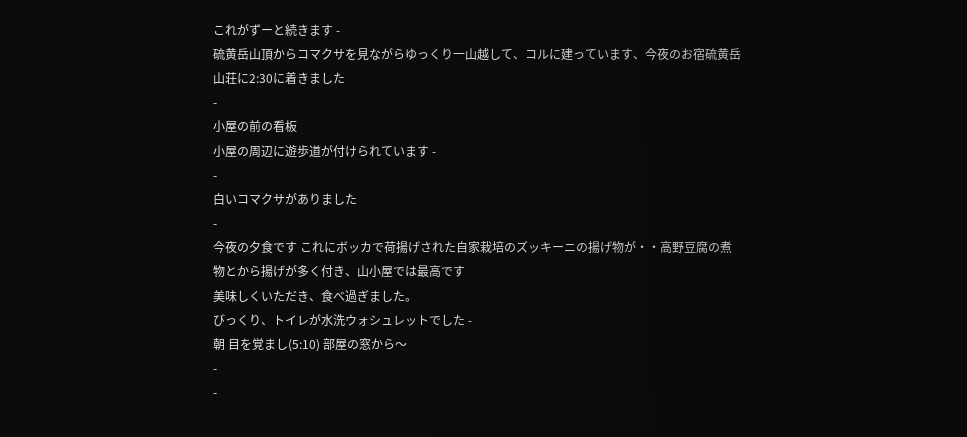これがずーと続きます -
硫黄岳山頂からコマクサを見ながらゆっくり一山越して、コルに建っています、今夜のお宿硫黄岳山荘に2:30に着きました
-
小屋の前の看板
小屋の周辺に遊歩道が付けられています -
-
白いコマクサがありました
-
今夜の夕食です これにボッカで荷揚げされた自家栽培のズッキーニの揚げ物が・・高野豆腐の煮物とから揚げが多く付き、山小屋では最高です
美味しくいただき、食べ過ぎました。
びっくり、トイレが水洗ウォシュレットでした -
朝 目を覚まし(5:10) 部屋の窓から〜
-
-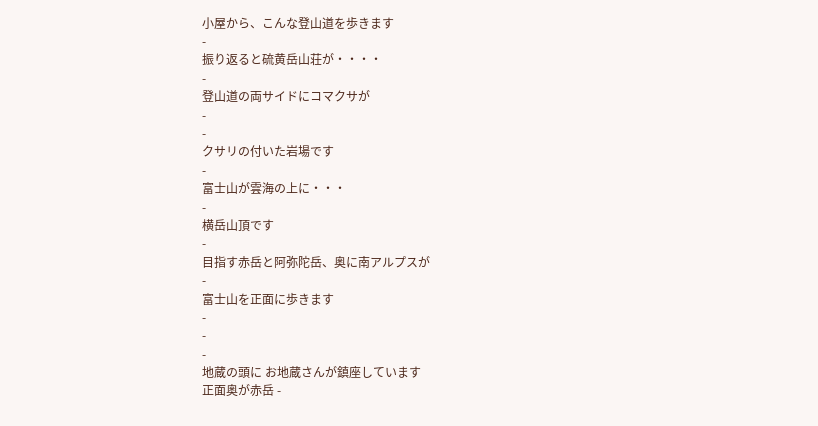小屋から、こんな登山道を歩きます
-
振り返ると硫黄岳山荘が・・・・
-
登山道の両サイドにコマクサが
-
-
クサリの付いた岩場です
-
富士山が雲海の上に・・・
-
横岳山頂です
-
目指す赤岳と阿弥陀岳、奥に南アルプスが
-
富士山を正面に歩きます
-
-
-
地蔵の頭に お地蔵さんが鎮座しています
正面奥が赤岳 -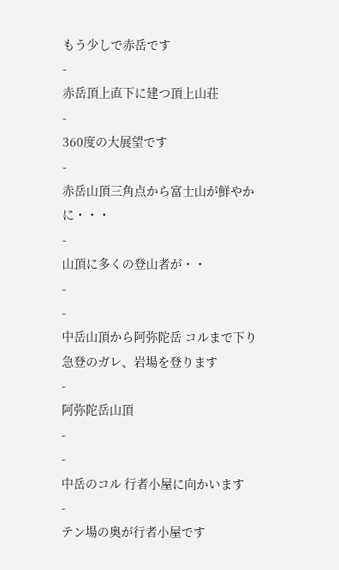もう少しで赤岳です
-
赤岳頂上直下に建つ頂上山荘
-
360度の大展望です
-
赤岳山頂三角点から富士山が鮮やかに・・・
-
山頂に多くの登山者が・・
-
-
中岳山頂から阿弥陀岳 コルまで下り急登のガレ、岩場を登ります
-
阿弥陀岳山頂
-
-
中岳のコル 行者小屋に向かいます
-
テン場の奥が行者小屋です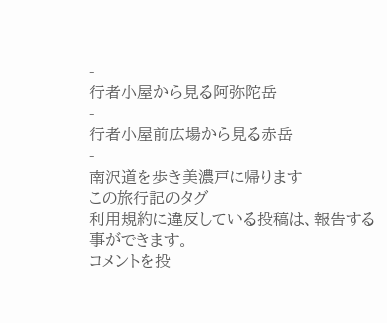-
行者小屋から見る阿弥陀岳
-
行者小屋前広場から見る赤岳
-
南沢道を歩き美濃戸に帰ります
この旅行記のタグ
利用規約に違反している投稿は、報告する事ができます。
コメントを投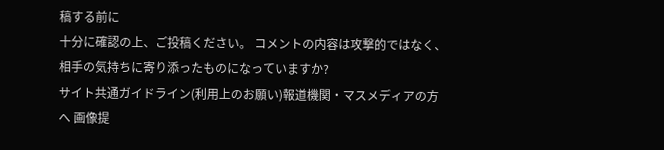稿する前に
十分に確認の上、ご投稿ください。 コメントの内容は攻撃的ではなく、相手の気持ちに寄り添ったものになっていますか?
サイト共通ガイドライン(利用上のお願い)報道機関・マスメディアの方へ 画像提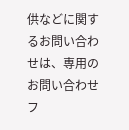供などに関するお問い合わせは、専用のお問い合わせフ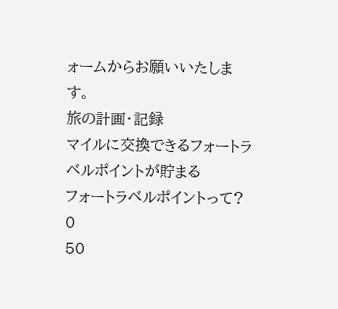ォームからお願いいたします。
旅の計画・記録
マイルに交換できるフォートラベルポイントが貯まる
フォートラベルポイントって?
0
50